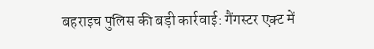बहराइच पुलिस की बड़ी कार्रवाई: गैंगस्टर एक्ट में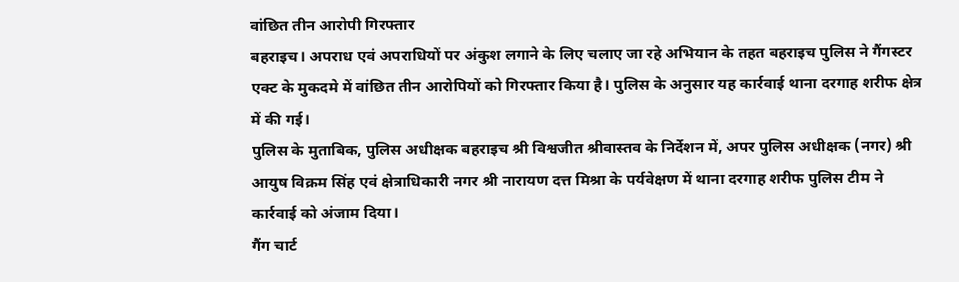वांछित तीन आरोपी गिरफ्तार
बहराइच। अपराध एवं अपराधियों पर अंकुश लगाने के लिए चलाए जा रहे अभियान के तहत बहराइच पुलिस ने गैंगस्टर एक्ट के मुकदमे में वांछित तीन आरोपियों को गिरफ्तार किया है। पुलिस के अनुसार यह कार्रवाई थाना दरगाह शरीफ क्षेत्र में की गई।
पुलिस के मुताबिक, पुलिस अधीक्षक बहराइच श्री विश्वजीत श्रीवास्तव के निर्देशन में, अपर पुलिस अधीक्षक (नगर) श्री आयुष विक्रम सिंह एवं क्षेत्राधिकारी नगर श्री नारायण दत्त मिश्रा के पर्यवेक्षण में थाना दरगाह शरीफ पुलिस टीम ने कार्रवाई को अंजाम दिया।
गैंग चार्ट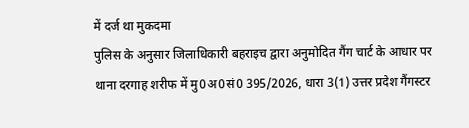में दर्ज था मुकदमा
पुलिस के अनुसार जिलाधिकारी बहराइच द्वारा अनुमोदित गैंग चार्ट के आधार पर थाना दरगाह शरीफ में मु0अ0सं0 395/2026, धारा 3(1) उत्तर प्रदेश गैंगस्टर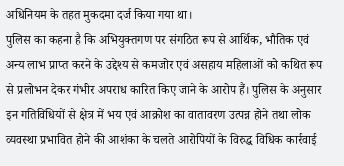अधिनियम के तहत मुकदमा दर्ज किया गया था।
पुलिस का कहना है कि अभियुक्तगण पर संगठित रूप से आर्थिक, भौतिक एवं अन्य लाभ प्राप्त करने के उद्देश्य से कमजोर एवं असहाय महिलाओं को कथित रूप से प्रलोभन देकर गंभीर अपराध कारित किए जाने के आरोप हैं। पुलिस के अनुसार इन गतिविधियों से क्षेत्र में भय एवं आक्रोश का वातावरण उत्पन्न होने तथा लोक व्यवस्था प्रभावित होने की आशंका के चलते आरोपियों के विरुद्ध विधिक कार्रवाई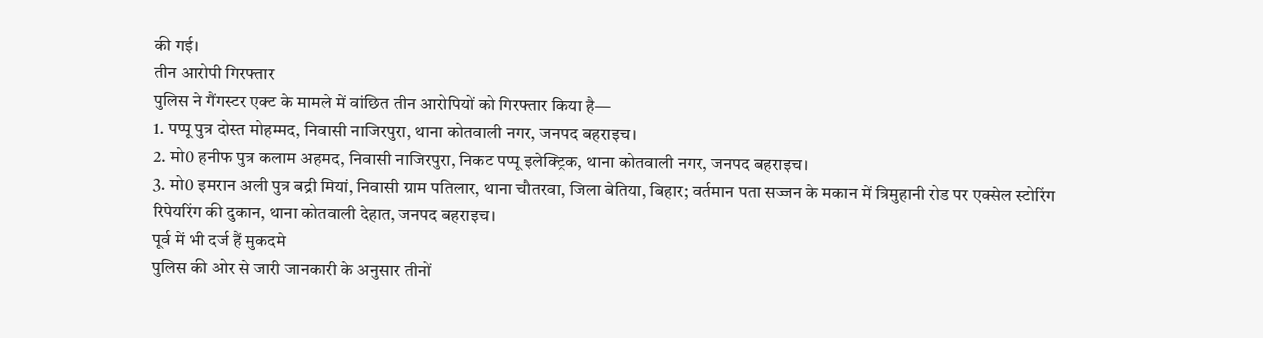की गई।
तीन आरोपी गिरफ्तार
पुलिस ने गैंगस्टर एक्ट के मामले में वांछित तीन आरोपियों को गिरफ्तार किया है—
1. पप्पू पुत्र दोस्त मोहम्मद, निवासी नाजिरपुरा, थाना कोतवाली नगर, जनपद बहराइच।
2. मो0 हनीफ पुत्र कलाम अहमद, निवासी नाजिरपुरा, निकट पप्पू इलेक्ट्रिक, थाना कोतवाली नगर, जनपद बहराइच।
3. मो0 इमरान अली पुत्र बद्री मियां, निवासी ग्राम पतिलार, थाना चौतरवा, जिला बेतिया, बिहार; वर्तमान पता सज्जन के मकान में त्रिमुहानी रोड पर एक्सेल स्टोरिंग रिपेयरिंग की दुकान, थाना कोतवाली देहात, जनपद बहराइच।
पूर्व में भी दर्ज हैं मुकदमे
पुलिस की ओर से जारी जानकारी के अनुसार तीनों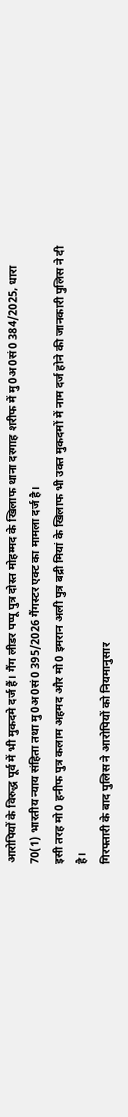आरोपियों के विरुद्ध पूर्व में भी मुकदमे दर्ज हैं। गैंग लीडर पप्पू पुत्र दोस्त मोहम्मद के खिलाफ थाना दरगाह शरीफ में मु0अ0सं0 384/2025, धारा 70(1) भारतीय न्याय संहिता तथा मु0अ0सं0 395/2026 गैंगस्टर एक्ट का मामला दर्ज है।
इसी तरह मो0 हनीफ पुत्र कलाम अहमद और मो0 इमरान अली पुत्र बद्री मियां के खिलाफ भी उक्त मुकदमों में नाम दर्ज होने की जानकारी पुलिस ने दी है।
गिरफ्तारी के बाद पुलिस ने आरोपियों को नियमानुसार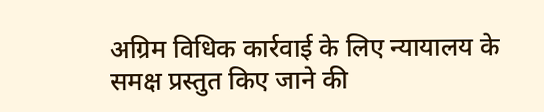अग्रिम विधिक कार्रवाई के लिए न्यायालय के समक्ष प्रस्तुत किए जाने की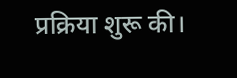प्रक्रिया शुरू की।